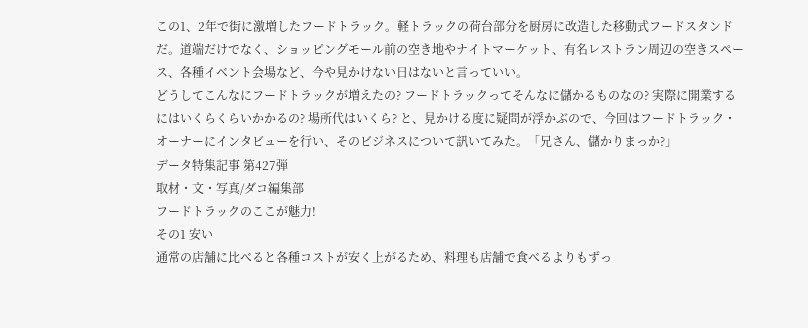この1、2年で街に激増したフードトラック。軽トラックの荷台部分を厨房に改造した移動式フードスタンドだ。道端だけでなく、ショッピングモール前の空き地やナイトマーケット、有名レストラン周辺の空きスペース、各種イベント会場など、今や見かけない日はないと言っていい。
どうしてこんなにフードトラックが増えたの? フードトラックってそんなに儲かるものなの? 実際に開業するにはいくらくらいかかるの? 場所代はいくら? と、見かける度に疑問が浮かぶので、今回はフードトラック・オーナーにインタビューを行い、そのビジネスについて訊いてみた。「兄さん、儲かりまっか?」
データ特集記事 第427弾
取材・文・写真/ダコ編集部
フードトラックのここが魅力!
その1 安い
通常の店舗に比べると各種コストが安く上がるため、料理も店舗で食べるよりもずっ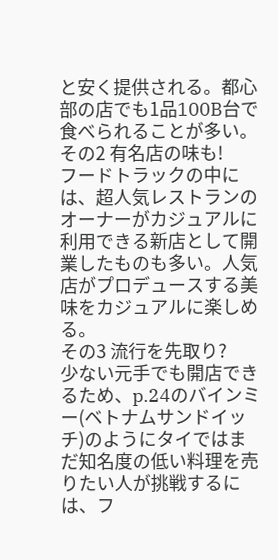と安く提供される。都心部の店でも1品100B台で食べられることが多い。
その2 有名店の味も!
フードトラックの中には、超人気レストランのオーナーがカジュアルに利用できる新店として開業したものも多い。人気店がプロデュースする美味をカジュアルに楽しめる。
その3 流行を先取り?
少ない元手でも開店できるため、p.24のバインミー(ベトナムサンドイッチ)のようにタイではまだ知名度の低い料理を売りたい人が挑戦するには、フ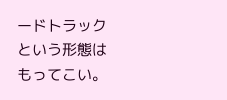ードトラックという形態はもってこい。